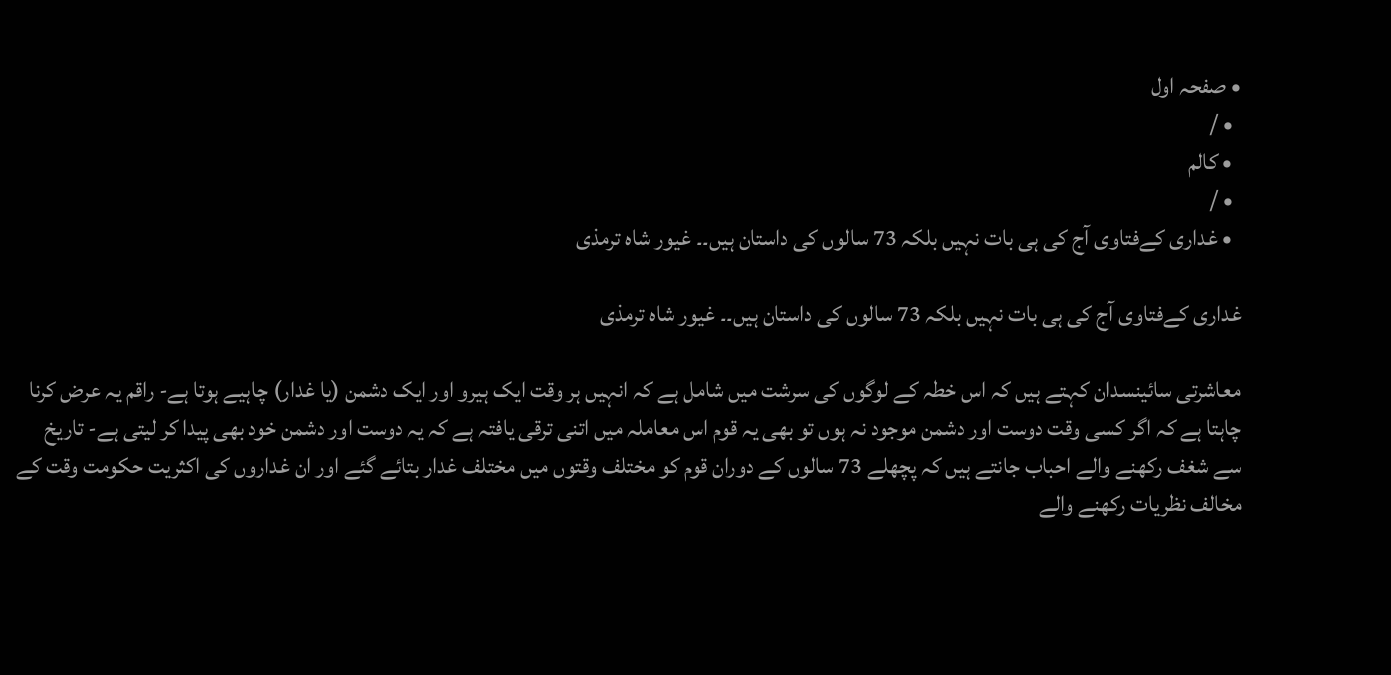• صفحہ اول
  • /
  • کالم
  • /
  • غداری کےفتاوی آج کی ہی بات نہیں بلکہ 73 سالوں کی داستان ہیں۔۔ غیور شاہ ترمذی

غداری کےفتاوی آج کی ہی بات نہیں بلکہ 73 سالوں کی داستان ہیں۔۔ غیور شاہ ترمذی

معاشرتی سائینسدان کہتے ہیں کہ اس خطہ کے لوگوں کی سرشت میں شامل ہے کہ انہیں ہر وقت ایک ہیرو اور ایک دشمن (یا غدار) چاہیے ہوتا ہے- راقم یہ عرض کرنا چاہتا ہے کہ اگر کسی وقت دوست اور دشمن موجود نہ ہوں تو بھی یہ قوم اس معاملہ میں اتنی ترقی یافتہ ہے کہ یہ دوست اور دشمن خود بھی پیدا کر لیتی ہے- تاریخ سے شغف رکھنے والے احباب جانتے ہیں کہ پچھلے 73 سالوں کے دوران قوم کو مختلف وقتوں میں مختلف غدار بتائے گئے اور ان غداروں کی اکثریت حکومت وقت کے مخالف نظریات رکھنے والے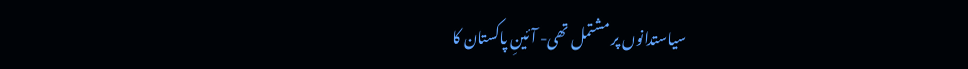سیاستدانوں پر مشتمل تھی- آئینِ پاکستان کا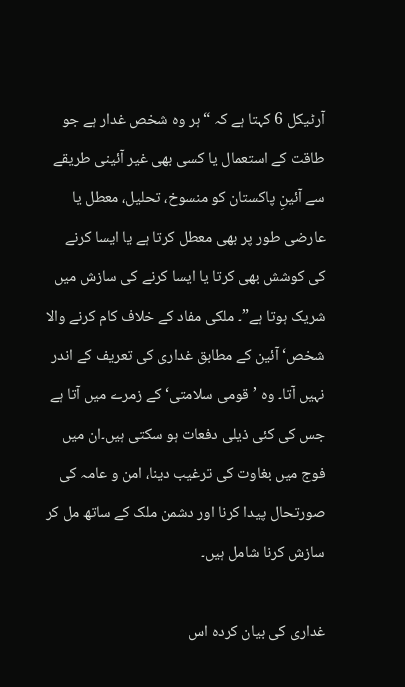آرٹیکل 6 کہتا ہے کہ “ہر وہ شخص غدار ہے جو طاقت کے استعمال یا کسی بھی غیر آئینی طریقے سے آئینِ پاکستان کو منسوخ، تحلیل، معطل یا عارضی طور پر بھی معطل کرتا ہے یا ایسا کرنے کی کوشش بھی کرتا یا ایسا کرنے کی سازش میں شریک ہوتا ہے”۔ ملکی مفاد کے خلاف کام کرنے والا شخص‘ آئین کے مطابق غداری کی تعریف کے اندر نہیں آتا۔ وہ ’قومی سلامتی‘ کے زمرے میں آتا ہے جس کی کئی ذیلی دفعات ہو سکتی ہیں۔ان میں فوج میں بغاوت کی ترغیب دینا، امن و عامہ کی صورتحال پیدا کرنا اور دشمن ملک کے ساتھ مل کر سازش کرنا شامل ہیں۔

غداری کی بیان کردہ اس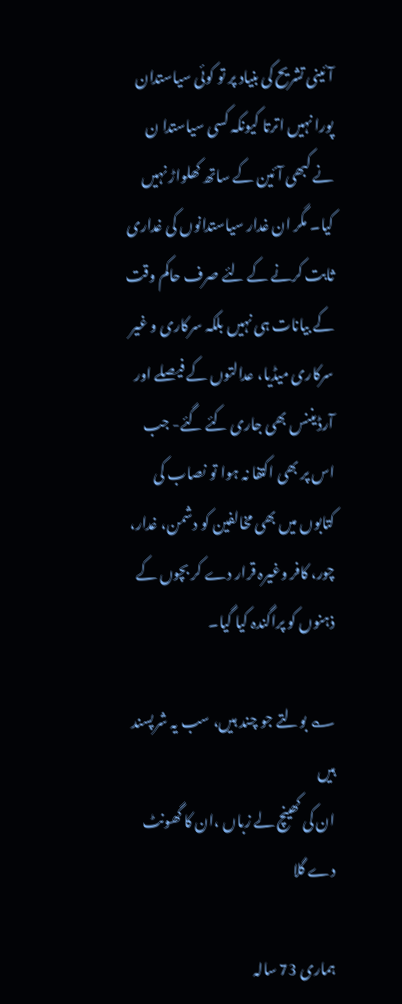آئینی تشریح کی بنیاد پر تو کوئی سیاستدان پورا نہیں اترتا کیونکہ کسی سیاستدا ن نے کبھی آئین کے ساتھ کھلواڑ نہیں کیا۔ مگر ان غدار سیاستدانوں کی غداری ثابت کرنے کے لئے صرف حاکم وقت کے بیانات ہی نہیں بلکہ سرکاری و غیر سرکاری میڈیا، عدالتوں کے فیصلے اور آرڈیننس بھی جاری کئے گئے- جب اس پر بھی اکتفا نہ ہوا تو نصاب کی کتابوں میں بھی مخالفین کو دشمن، غدار، چور، کافر وغیرہ قرار دے کر بچوں کے ذہنوں کو پراگندہ کیا گیا۔

؎ بولتے جو چند ہیں، سب یہ شرپسند ہیں
ان کی کھینچ لے زباں ،ان کا گھونٹ دے گلا

ہماری 73 سالہ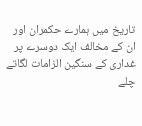تاریخ میں ہمارے حکمران اور ان کے مخالف ایک دوسرے پر غداری کے سنگین الزامات لگاتے چلے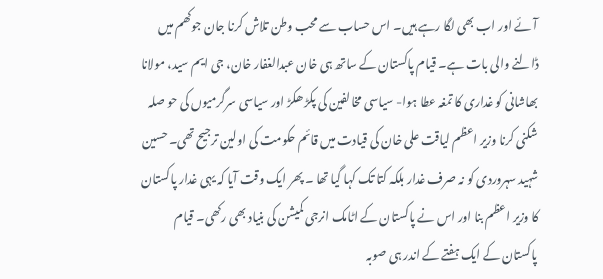آئے اور اب بھی لگا رہے ہیں۔ اس حساب سے محب وطن تلاش کرنا جان جوکھم میں ڈالنے والی بات ہے۔ قیام پاکستان کے ساتھ ہی خان عبدالغفار خان، جی ایم سید، مولانا بھاشانی کو غداری کا تمغہ عطا ہوا- سیاسی مخالفین کی پکڑ ھکڑ اور سیاسی سرگرمیوں کی حو صلہ شکنی کرنا وزیر اعظم لیاقت علی خان کی قیادت میں قائم حکومت کی اولین ترجیح تھی۔ حسین شہید سہروردی کو نہ صرف غدار بلکہ کتا تک کہا گیا تھا ۔ پھر ایک وقت آیا کہ یہی غدار پاکستان کا وزیر اعظم بنا اور اس نے پاکستان کے اٹامک انرجی کمیشن کی بنیاد بھی رکھی۔ قیام پاکستان کے ایک ہفتے کے اندر ہی صوبہ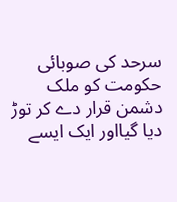سرحد کی صوبائی حکومت کو ملک دشمن قرار دے کر توڑ دیا گیااور ایک ایسے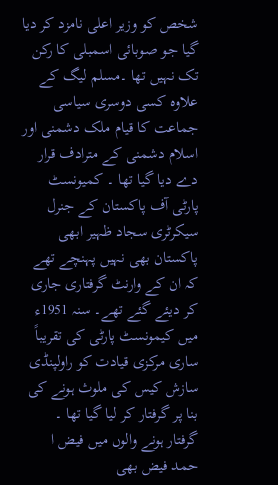شخص کو وزیر اعلی نامزد کر دیا گیا جو صوبائی اسمبلی کا رکن تک نہیں تھا ۔مسلم لیگ کے علاوہ کسی دوسری سیاسی جماعت کا قیام ملک دشمنی اور اسلام دشمنی کے مترادف قرار دے دیا گیا تھا ۔ کمیونسٹ پارٹی آف پاکستان کے جنرل سیکرٹری سجاد ظہیر ابھی پاکستان بھی نہیں پہنچے تھے کہ ان کے وارنٹ گرفتاری جاری کر دیئے گئے تھے۔ سنہ 1951ء میں کیمونسٹ پارٹی کی تقریباً  ساری مرکزی قیادت کو راولپنڈی سازش کیس کی ملوث ہونے کی بنا پر گرفتار کر لیا گیا تھا ۔ گرفتار ہونے والوں میں فیض ا حمد فیض بھی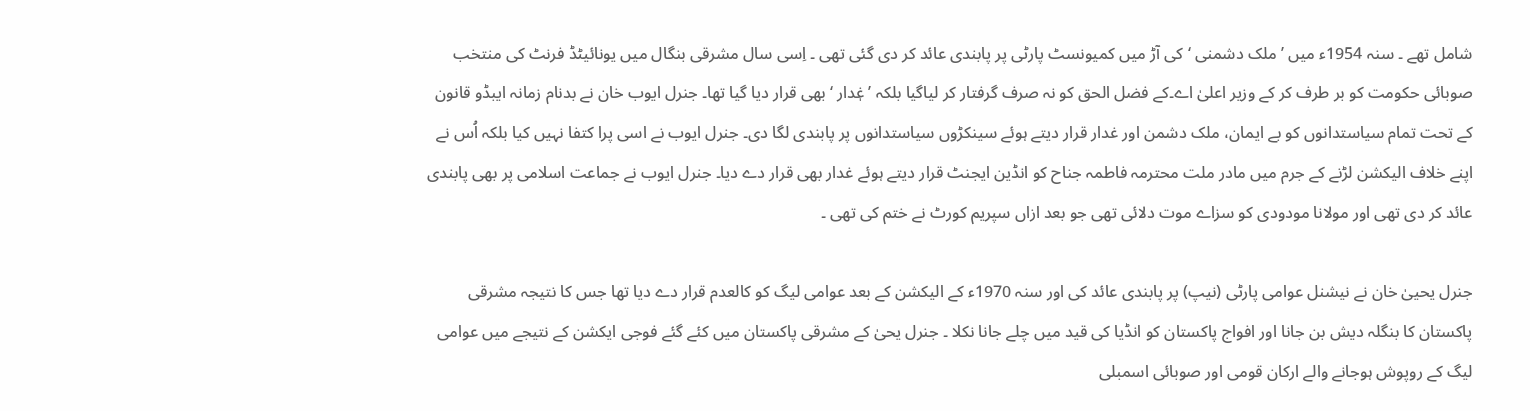شامل تھے ۔ سنہ 1954ء میں ’ملک دشمنی ‘کی آڑ میں کمیونسٹ پارٹی پر پابندی عائد کر دی گئی تھی ۔ اِسی سال مشرقی بنگال میں یونائیٹڈ فرنٹ کی منتخب صوبائی حکومت کو بر طرف کر کے وزیر اعلیٰ اے۔کے فضل الحق کو نہ صرف گرفتار کر لیاگیا بلکہ ’غٖدار ‘ بھی قرار دیا گیا تھا۔ جنرل ایوب خان نے بدنام زمانہ ایبڈو قانون کے تحت تمام سیاستدانوں کو بے ایمان، ملک دشمن اور غدار قرار دیتے ہوئے سینکڑوں سیاستدانوں پر پابندی لگا دی۔ جنرل ایوب نے اسی پرا کتفا نہیں کیا بلکہ اُس نے اپنے خلاف الیکشن لڑنے کے جرم میں مادر ملت محترمہ فاطمہ جناح کو انڈین ایجنٹ قرار دیتے ہوئے غدار بھی قرار دے دیا۔ جنرل ایوب نے جماعت اسلامی پر بھی پابندی عائد کر دی تھی اور مولانا مودودی کو سزاے موت دلائی تھی جو بعد ازاں سپریم کورٹ نے ختم کی تھی ۔

جنرل یحییٰ خان نے نیشنل عوامی پارٹی (نیپ) پر پابندی عائد کی اور سنہ 1970ء کے الیکشن کے بعد عوامی لیگ کو کالعدم قرار دے دیا تھا جس کا نتیجہ مشرقی پاکستان کا بنگلہ دیش بن جانا اور افواج پاکستان کو انڈیا کی قید میں چلے جانا نکلا ۔ جنرل یحیٰ کے مشرقی پاکستان میں کئے گئے فوجی ایکشن کے نتیجے میں عوامی لیگ کے روپوش ہوجانے والے ارکان قومی اور صوبائی اسمبلی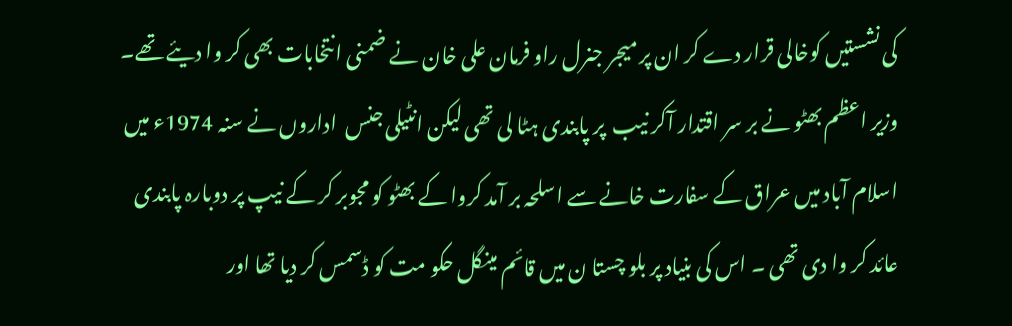کی نشستیں کوخالی قرار دے کر ان پر میجر جنرل راو فرمان علی خان نے ضمنی انتخابات بھی کر وا دیئے تھے۔ وزیر اعظم بھٹو نے بر سر اقتدار آکر نیب  پر پابندی ہٹا لی تھی لیکن انٹیلی جنس  اداروں نے سنہ 1974ء میں اسلام آباد میں عراق کے سفارت خانے سے اسلحہ بر آمد کروا کے بھٹو کو مجوبر کر کے نیپ پر دوبارہ پابندی عائد کر وا دی تھی ۔ اس کی بنیاد پر بلو چستا ن میں قائم مینگل حکو مت کو ڈسمس کر دیا تھا اور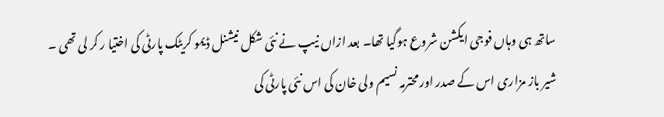ساتھ ہی وہاں فوجی ایکشن شروع ہوگیا تھا۔ بعد ازاں نیپ نے نئی شکل نیشنل ڈیمو کریٹک پارٹی کی اختیا ر کر لی تھی ۔ شیر باز مزاری اس کے صدر اور محترمہ نسیم ولی خان کی اس نئی پارٹی کی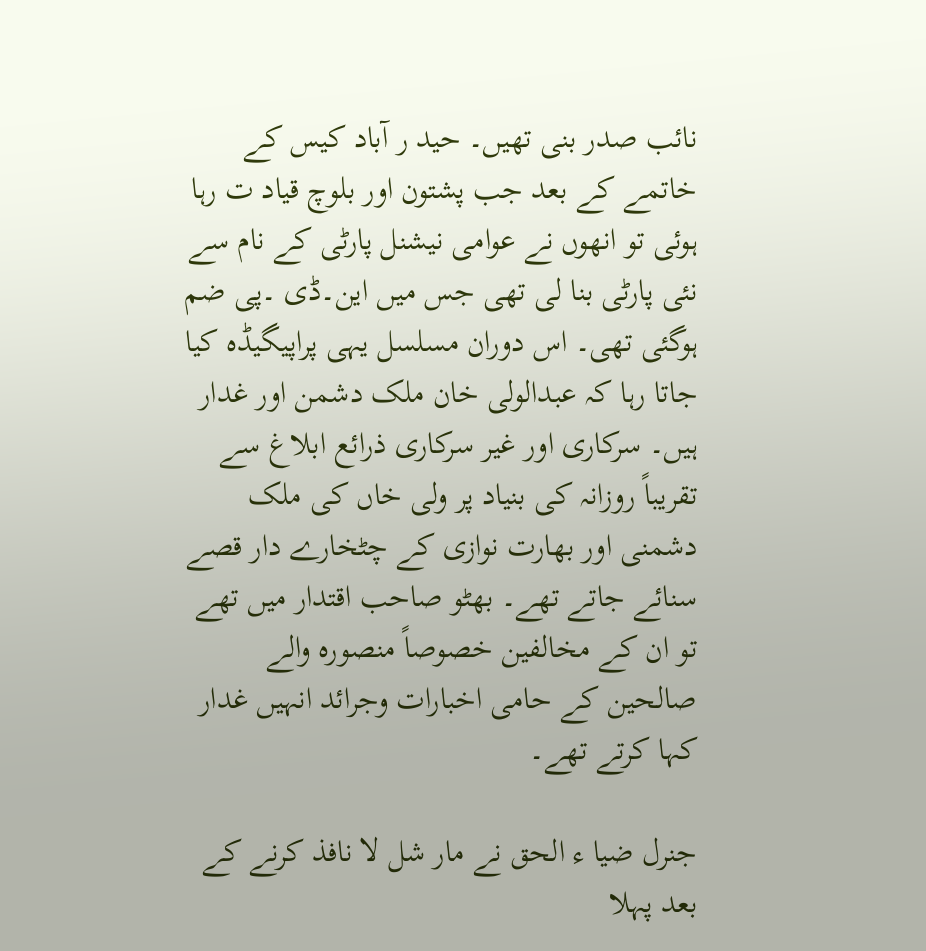نائب صدر بنی تھیں۔ حید ر آباد کیس کے خاتمے کے بعد جب پشتون اور بلوچ قیاد ت رہا ہوئی تو انھوں نے عوامی نیشنل پارٹی کے نام سے نئی پارٹی بنا لی تھی جس میں این۔ڈی ۔پی ضم ہوگئی تھی۔ اس دوران مسلسل یہی پراپیگیڈہ کیا جاتا رہا کہ عبدالولی خان ملک دشمن اور غدار ہیں۔ سرکاری اور غیر سرکاری ذرائع ابلاغ سے تقریباً روزانہ کی بنیاد پر ولی خاں کی ملک دشمنی اور بھارت نوازی کے چٹخارے دار قصے سنائے جاتے تھے۔ بھٹو صاحب اقتدار میں تھے تو ان کے مخالفین خصوصاً منصورہ والے صالحین کے حامی اخبارات وجرائد انہیں غدار کہا کرتے تھے۔

جنرل ضیا ء الحق نے مار شل لا نافذ کرنے کے بعد پہلا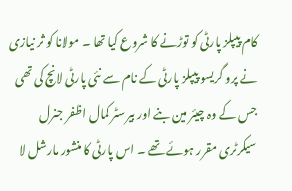کام پیپلز پارٹی کو توڑنے کا شروع کیا تھا ۔ مولانا کو ثر نیازی نے پرو گریسو پیپلز پارٹی کے نام سے نئی پارٹی لانچ کی تھی جس کے وہ چیئر مین بنے اور بیرسٹر کمال اظفر جنرل سیکرٹری مقرر ہوئے تھے ۔ اس پارٹی کا منشور مارشل لا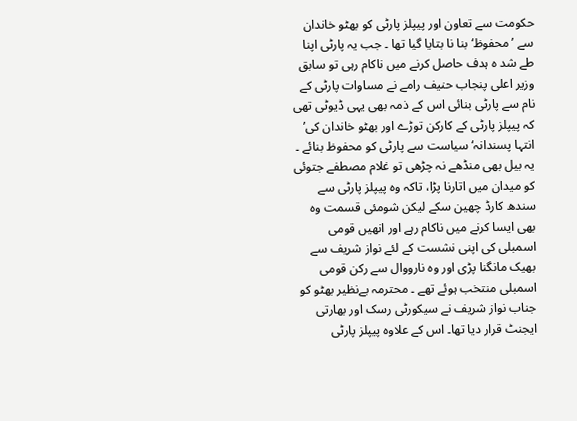حکومت سے تعاون اور پیپلز پارٹی کو بھٹو خاندان سے ’محفوظ‘ بنا نا بتایا گیا تھا ۔ جب یہ پارٹی اپنا طے شد ہ ہدف حاصل کرنے میں ناکام رہی تو سابق وزیر اعلی پنجاب حنیف رامے نے مساوات پارٹی کے نام سے پارٹی بنائی اس کے ذمہ بھی یہی ڈیوٹی تھی کہ پیپلز پارٹی کے کارکن توڑے اور بھٹو خاندان کی’ انتہا پسندانہ‘ سیاست سے پارٹی کو محفوظ بنائے ۔ یہ بیل بھی منڈھے نہ چڑھی تو غلام مصطفے جتوئی کو میدان میں اتارنا پڑا، تاکہ وہ پیپلز پارٹی سے سندھ کارڈ چھین سکے لیکن شومئی قسمت وہ بھی ایسا کرنے میں ناکام رہے اور انھیں قومی اسمبلی کی اپنی نشست کے لئے نواز شریف سے بھیک مانگنا پڑی اور وہ نارووال سے رکن قومی اسمبلی منتخب ہوئے تھے ۔ محترمہ بےنظیر بھٹو کو جناب نواز شریف نے سیکورٹی رسک اور بھارتی ایجنٹ قرار دیا تھا۔ اس کے علاوہ پیپلز پارٹی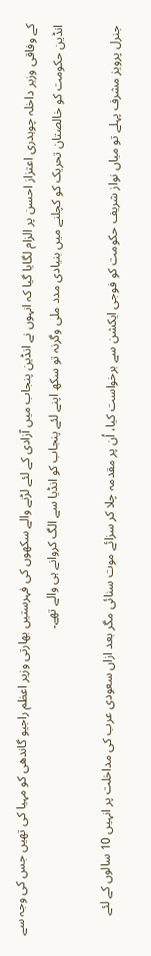کے وفاقی وزیر داخلہ چوہدری اعتزاز احسن پر الزام لگایا گیا کہ انہوں نے انڈین پنجاب میں آزادی کے لئے لڑنے والے سکھوں کی فہرستیں بھارتی وزیر اعظم راجیو گاندھی کو مہیا کی تھیں جس کی وجہ سے انڈین حکومت کو خالصتان تحریک کو کچلنے میں بنیادی مدد ملی وگرنہ تو سکھ اپنے لئے پنجاب کو انڈیا سے الگ کروانے ہی والے تھے۔

جنرل پرویز مشرف پہلے تو میاں نواز شریف حکومت کو فوجی ایکشن سے برخواست کیا، اُن پر مقدمہ چلا کر سزائے موت سنائی مگر بعد ازاں سعودی عرب کی مداخلت پر انہیں 10 سالوں کے لئے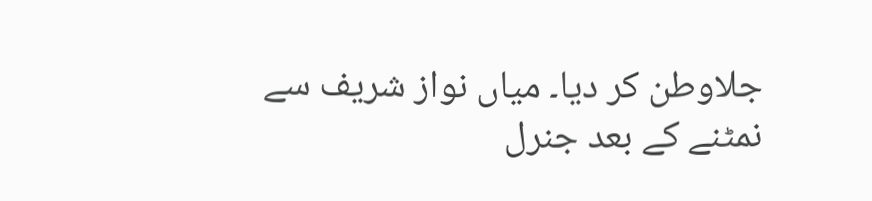جلاوطن کر دیا۔ میاں نواز شریف سے نمٹنے کے بعد جنرل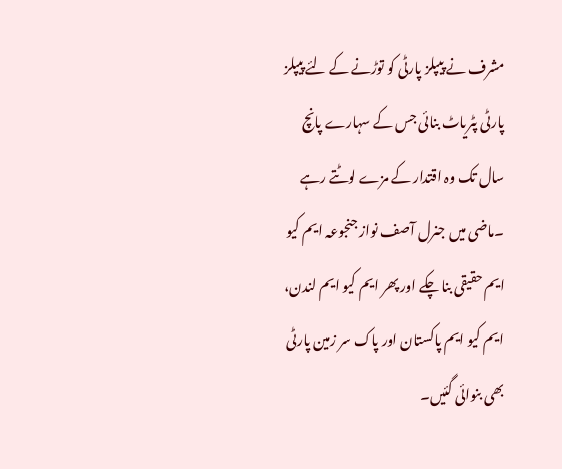مشرف نے پیپلز پارٹی کو توڑنے کے لئے پیپلز پارٹی پٹریاٹ بنائی جس کے سہارے پانچ سال تک وہ اقتدار کے مزے لوٹتے رہے ۔ماضی میں جنرل آصف نواز جنجوعہ ایم کیو ایم حقیقی بنا چکے اور پھر ایم کیو ایم لندن، ایم کیو ایم پاکستان اور پاک سر زمین پارٹی بھی بنوائی گئیں۔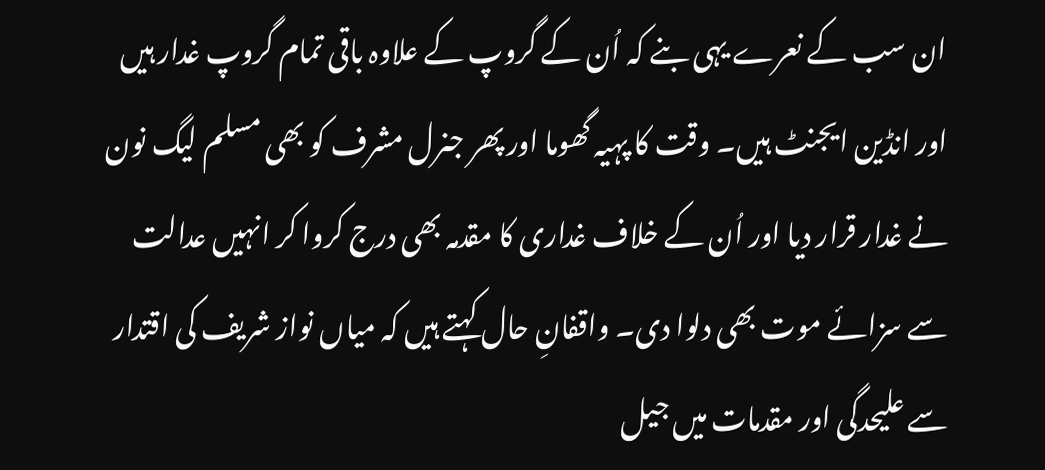ان سب کے نعرے یہی بنے کہ اُن کے گروپ کے علاوہ باقی تمام گروپ غدار ہیں اور انڈین ایجنٹ ہیں۔ وقت کا پہیہ گھوما اور پھر جنرل مشرف کو بھی مسلم لیگ نون نے غدار قرار دیا اور اُن کے خلاف غداری کا مقدمہ بھی درج کروا کر انہیں عدالت سے سزائے موت بھی دلوا دی۔ واقفانِ حال کہتے ہیں کہ میاں نواز شریف کی اقتدار سے علیحدگی اور مقدمات میں جیل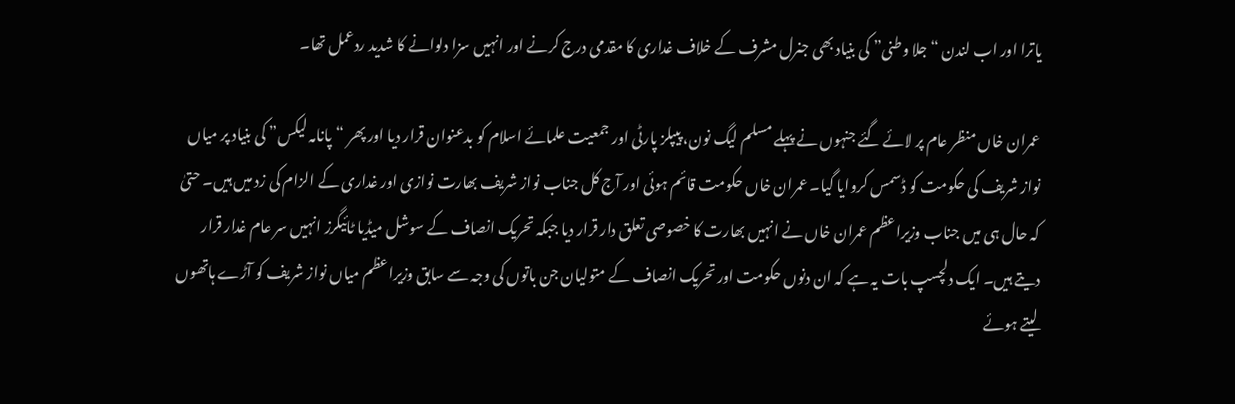یاترا اور اب لندن “جلا وطنی” کی بنیاد بھی جنرل مشرف کے خلاف غداری کا مقدمی درج کرنے اور انہیں سزا دلوانے کا شدید ردعمل تھا۔

عمران خاں منظر عام پر لائے گئے جنہوں نے پہلے مسلم لیگ نون، پیپلز پارٹی اور جمعیت علمائے اسلام کو بدعنوان قرار دیا اور پھر “پانامہ لیکس” کی بنیاد پر میاں نواز شریف کی حکومت کو ڈسمس کروایا گیا۔ عمران خاں حکومت قائم ہوئی اور آج کل جناب نواز شریف بھارت نوازی اور غداری کے الزام کی زد میں ہیں۔ حتیٰ کہ حال ہی میں جناب وزیراعظم عمران خاں نے انہیں بھارت کا خصوصی تعلق دار قرار دیا جبکہ تحریک انصاف کے سوشل میڈیا ٹائیگرز انہیں سر عام غدار قرار دیتے ہیں۔ ایک دلچسپ بات یہ ہے کہ ان دنوں حکومت اور تحریک انصاف کے متولیان جن باتوں کی وجہ سے سابق وزیراعظم میاں نواز شریف کو آڑے ہاتھوں لیتے ہوئے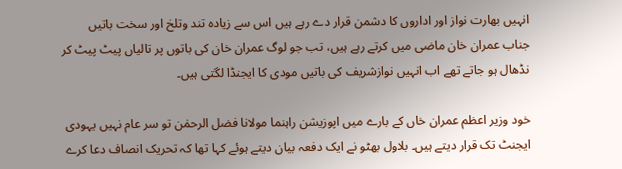انہیں بھارت نواز اور اداروں کا دشمن قرار دے رہے ہیں اس سے زیادہ تند وتلخ اور سخت باتیں جناب عمران خان ماضی میں کرتے رہے ہیں، تب جو لوگ عمران خان کی باتوں پر تالیاں پیٹ پیٹ کر نڈھال ہو جاتے تھے اب انہیں نوازشریف کی باتیں مودی کا ایجنڈا لگتی ہیں۔

خود وزیر اعظم عمران خاں کے بارے میں اپوزیشن راہنما مولانا فضل الرحمٰن تو سر عام نہیں یہودی ایجنٹ تک قرار دیتے ہیں۔ بلاول بھٹو نے ایک دفعہ بیان دیتے ہوئے کہا تھا کہ تحریک انصاف دعا کرے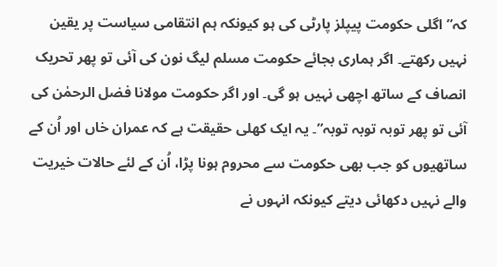کہ” اگلی حکومت پیپلز پارٹی کی ہو کیونکہ ہم انتقامی سیاست پر یقین نہیں رکھتے۔ اگر ہماری بجائے حکومت مسلم لیگ نون کی آئی تو پھر تحریک انصاف کے ساتھ اچھی نہیں ہو گی۔ اور اگر حکومت مولانا فضل الرحمٰن کی آئی تو پھر توبہ توبہ توبہ”۔ یہ ایک کھلی حقیقت ہے کہ عمران خاں اور اُن کے ساتھیوں کو جب بھی حکومت سے محروم ہونا پڑا، اُن کے لئے حالات خیریت والے نہیں دکھائی دیتے کیونکہ انہوں نے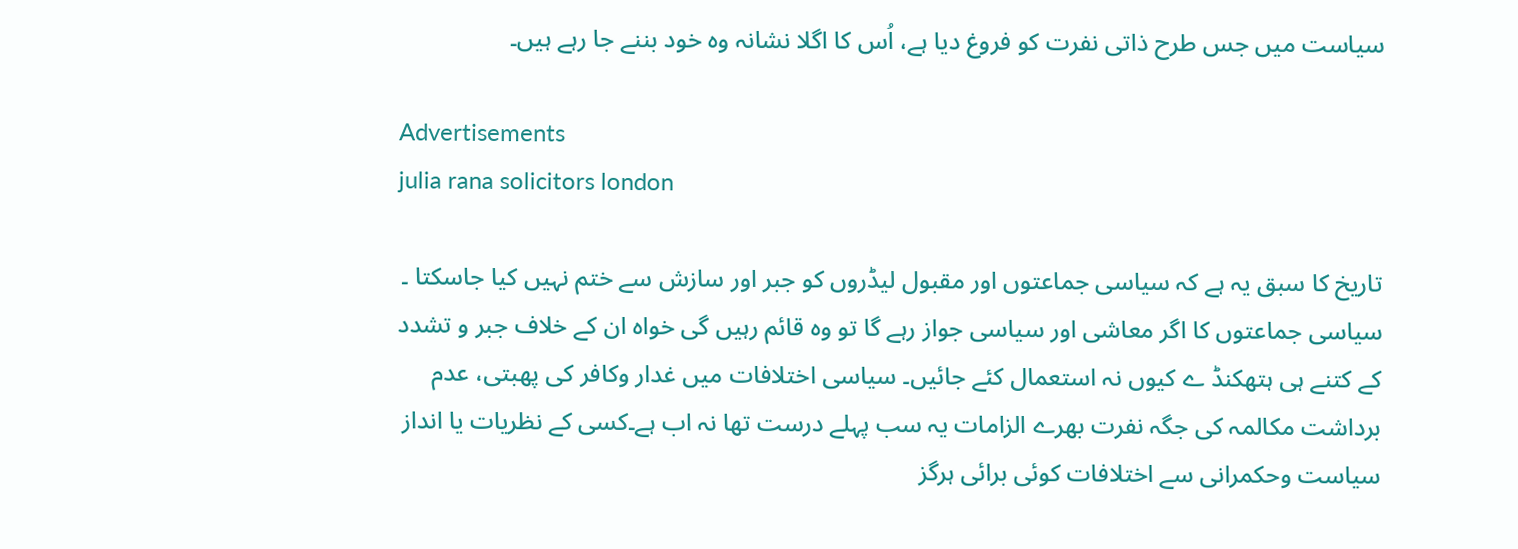سیاست میں جس طرح ذاتی نفرت کو فروغ دیا ہے، اُس کا اگلا نشانہ وہ خود بننے جا رہے ہیں۔

Advertisements
julia rana solicitors london

تاریخ کا سبق یہ ہے کہ سیاسی جماعتوں اور مقبول لیڈروں کو جبر اور سازش سے ختم نہیں کیا جاسکتا ۔ سیاسی جماعتوں کا اگر معاشی اور سیاسی جواز رہے گا تو وہ قائم رہیں گی خواہ ان کے خلاف جبر و تشدد کے کتنے ہی ہتھکنڈ ے کیوں نہ استعمال کئے جائیں۔ سیاسی اختلافات میں غدار وکافر کی پھبتی، عدم برداشت مکالمہ کی جگہ نفرت بھرے الزامات یہ سب پہلے درست تھا نہ اب ہے۔کسی کے نظریات یا انداز سیاست وحکمرانی سے اختلافات کوئی برائی ہرگز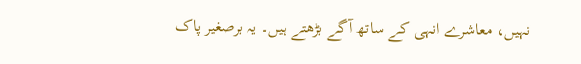نہیں، معاشرے انہی کے ساتھ آگے بڑھتے ہیں۔ یہ برصغیر پاک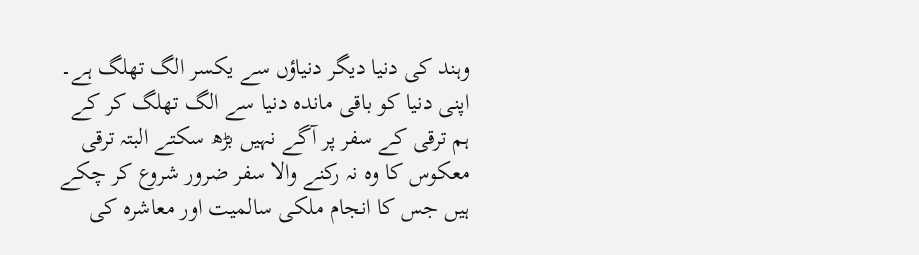وہند کی دنیا دیگر دنیاؤں سے یکسر الگ تھلگ ہے۔ اپنی دنیا کو باقی ماندہ دنیا سے الگ تھلگ کر کے ہم ترقی کے سفر پر آگے نہیں بڑھ سکتے البتہ ترقی معکوس کا وہ نہ رکنے والا سفر ضرور شروع کر چکے ہیں جس کا انجام ملکی سالمیت اور معاشرہ کی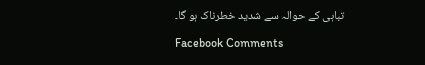تباہی کے حوالہ سے شدید خطرناک ہو گا۔

Facebook Comments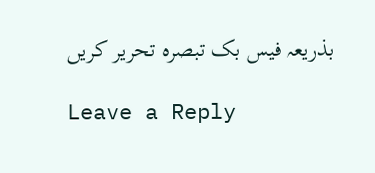بذریعہ فیس بک تبصرہ تحریر کریں

Leave a Reply